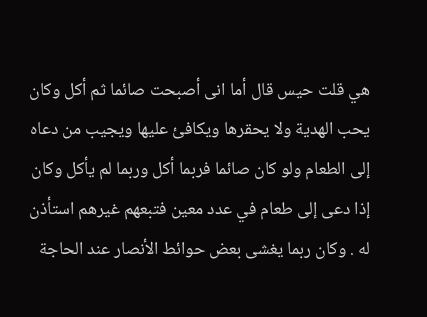هي قلت حيس قال أما انى أصبحت صائما ثم أكل وكان يحب الهدية ولا يحقرها ويكافئ عليها ويجيب من دعاه إلى الطعام ولو كان صائما فربما أكل وربما لم يأكل وكان إذا دعى إلى طعام في عدد معين فتبعهم غيرهم استأذن له . وكان ربما يغشى بعض حوائط الأنصار عند الحاجة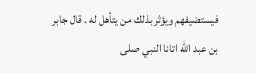فيستضيفهم ويؤثر بذلك من يتأهل له . قال جابر بن عبد اللّه اتانا النبي صلى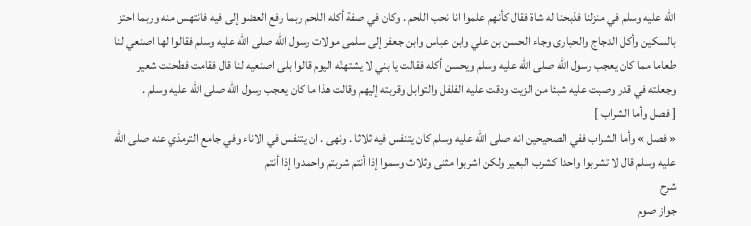اللّه عليه وسلم في منزلنا فذبحنا له شاة فقال كأنهم علموا انا نحب اللحم . وكان في صفة أكله اللحم ربما رفع العضو إلى فيه فانتهس منه وربما احتز بالسكين وأكل الدجاج والحبارى وجاء الحسن بن علي وابن عباس وابن جعفر إلى سلمى مولات رسول اللّه صلى اللّه عليه وسلم فقالوا لها اصنعي لنا طعاما مما كان يعجب رسول اللّه صلى اللّه عليه وسلم ويحسن أكله فقالت يا بني لا يشتهنّه اليوم قالوا بلى اصنعيه لنا قال فقامت فطحنت شعير وجعلته في قدر وصبت عليه شبئا من الزيت ودقت عليه الفلفل والتوابل وقربته إليهم وقالت هذا ما كان يعجب رسول اللّه صلى اللّه عليه وسلم .
[ فصل وأما الشراب ]
« فصل » وأما الشراب ففي الصحيحين انه صلى اللّه عليه وسلم كان يتنفس فيه ثلاثا . ونهى . ان يتنفس في الاناء وفي جامع الترمذي عنه صلى اللّه عليه وسلم قال لا تشربوا واحدا كشرب البعير ولكن اشربوا مثنى وثلاث وسموا إذا أنتم شربتم واحمدوا إذا أنتم
شرح
جواز صوم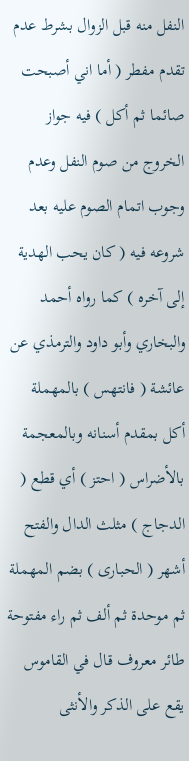النفل منه قبل الزوال بشرط عدم تقدم مفطر ( أما اني أصبحت صائما ثم أكل ) فيه جواز الخروج من صوم النفل وعدم وجوب اتمام الصوم عليه بعد شروعه فيه ( كان يحب الهدية إلى آخره ) كما رواه أحمد والبخاري وأبو داود والترمذي عن عائشة ( فانتهس ) بالمهملة أكل بمقدم أسنانه وبالمعجمة بالأضراس ( احتز ) أي قطع ( الدجاج ) مثلث الدال والفتح أشهر ( الحبارى ) بضم المهملة ثم موحدة ثم ألف ثم راء مفتوحة طائر معروف قال في القاموس يقع على الذكر والأنثى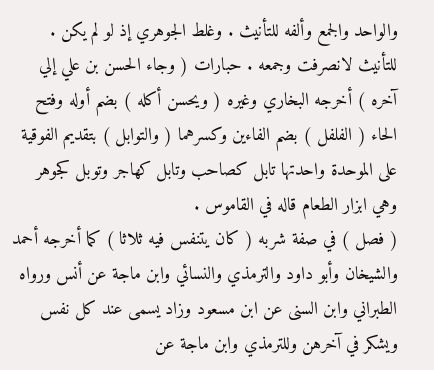والواحد والجمع وألفه للتأنيث . وغلط الجوهري إذ لو لم يكن . للتأنيث لانصرفت وجمعه . حبارات ( وجاء الحسن بن علي إلي آخره ) أخرجه البخاري وغيره ( ويحسن أكله ) بضم أوله وفتح الحاء ( الفلفل ) بضم الفاءين وكسرهما ( والتوابل ) بتقديم الفوقية على الموحدة واحدتها تابل كصاحب وتابل كهاجر وتوبل كجوهر وهي ابزار الطعام قاله في القاموس .
( فصل ) في صفة شربه ( كان يتنفس فيه ثلاثا ) كما أخرجه أحمد والشيخان وأبو داود والترمذي والنسائي وابن ماجة عن أنس ورواه الطبراني وابن السنى عن ابن مسعود وزاد يسمى عند كل نفس ويشكر في آخرهن وللترمذي وابن ماجة عن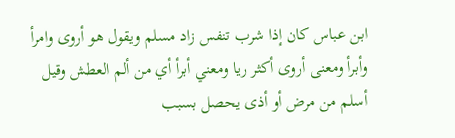ابن عباس كان إذا شرب تنفس زاد مسلم ويقول هو أروى وامرأ وأبرأ ومعنى أروى أكثر ريا ومعني أبرأ أي من ألم العطش وقيل أسلم من مرض أو أذى يحصل بسبب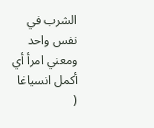الشرب في نفس واحد ومعني امرأ أي أكمل انسياغا (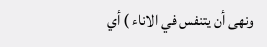ونهى أن يتنفس في الاناء ) أي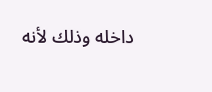داخله وذلك لأنه